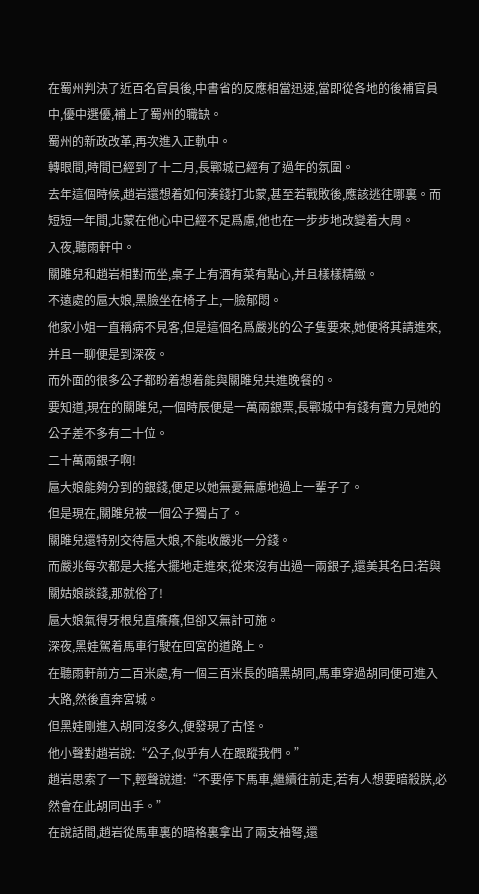在蜀州判決了近百名官員後,中書省的反應相當迅速,當即從各地的後補官員中,優中選優,補上了蜀州的職缺。
蜀州的新政改革,再次進入正軌中。
轉眼間,時間已經到了十二月,長鄲城已經有了過年的氛圍。
去年這個時候,趙岩還想着如何湊錢打北蒙,甚至若戰敗後,應該逃往哪裏。而短短一年間,北蒙在他心中已經不足爲慮,他也在一步步地改變着大周。
入夜,聽雨軒中。
關雎兒和趙岩相對而坐,桌子上有酒有菜有點心,并且樣樣精緻。
不遠處的扈大娘,黑臉坐在椅子上,一臉郁悶。
他家小姐一直稱病不見客,但是這個名爲嚴兆的公子隻要來,她便将其請進來,并且一聊便是到深夜。
而外面的很多公子都盼着想着能與關雎兒共進晚餐的。
要知道,現在的關雎兒,一個時辰便是一萬兩銀票,長鄲城中有錢有實力見她的公子差不多有二十位。
二十萬兩銀子啊!
扈大娘能夠分到的銀錢,便足以她無憂無慮地過上一輩子了。
但是現在,關雎兒被一個公子獨占了。
關雎兒還特别交待扈大娘,不能收嚴兆一分錢。
而嚴兆每次都是大搖大擺地走進來,從來沒有出過一兩銀子,還美其名曰:若與關姑娘談錢,那就俗了!
扈大娘氣得牙根兒直癢癢,但卻又無計可施。
深夜,黑娃駕着馬車行駛在回宮的道路上。
在聽雨軒前方二百米處,有一個三百米長的暗黑胡同,馬車穿過胡同便可進入大路,然後直奔宮城。
但黑娃剛進入胡同沒多久,便發現了古怪。
他小聲對趙岩說:“公子,似乎有人在跟蹤我們。”
趙岩思索了一下,輕聲說道:“不要停下馬車,繼續往前走,若有人想要暗殺朕,必然會在此胡同出手。”
在說話間,趙岩從馬車裏的暗格裏拿出了兩支袖弩,還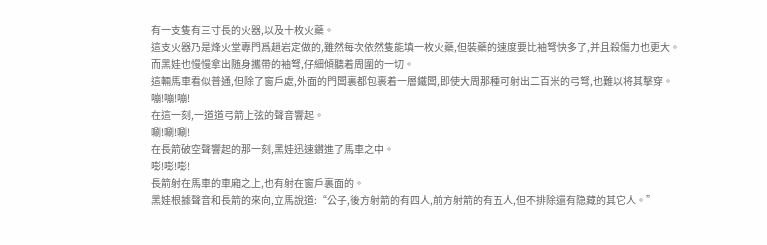有一支隻有三寸長的火器,以及十枚火藥。
這支火器乃是烽火堂專門爲趙岩定做的,雖然每次依然隻能填一枚火藥,但裝藥的速度要比袖弩快多了,并且殺傷力也更大。
而黑娃也慢慢拿出随身攜帶的袖弩,仔細傾聽着周圍的一切。
這輛馬車看似普通,但除了窗戶處,外面的門闆裏都包裹着一層鐵闆,即使大周那種可射出二百米的弓弩,也難以将其擊穿。
嘣!嘣!嘣!
在這一刻,一道道弓箭上弦的聲音響起。
唰!唰!唰!
在長箭破空聲響起的那一刻,黑娃迅速鑽進了馬車之中。
嘭!嘭!嘭!
長箭射在馬車的車廂之上,也有射在窗戶裏面的。
黑娃根據聲音和長箭的來向,立馬說道:“公子,後方射箭的有四人,前方射箭的有五人,但不排除還有隐藏的其它人。”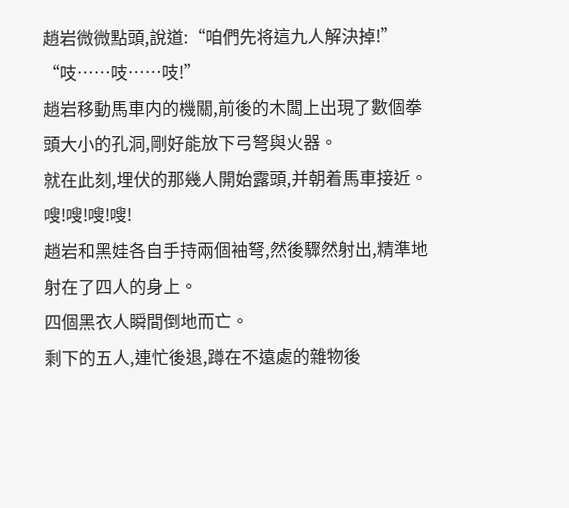趙岩微微點頭,說道:“咱們先将這九人解決掉!”
“吱……吱……吱!”
趙岩移動馬車内的機關,前後的木闆上出現了數個拳頭大小的孔洞,剛好能放下弓弩與火器。
就在此刻,埋伏的那幾人開始露頭,并朝着馬車接近。
嗖!嗖!嗖!嗖!
趙岩和黑娃各自手持兩個袖弩,然後驟然射出,精準地射在了四人的身上。
四個黑衣人瞬間倒地而亡。
剩下的五人,連忙後退,蹲在不遠處的雜物後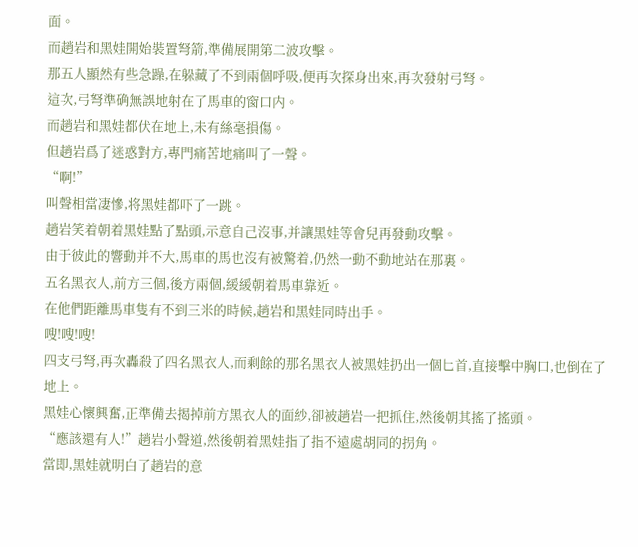面。
而趙岩和黑娃開始裝置弩箭,準備展開第二波攻擊。
那五人顯然有些急躁,在躲藏了不到兩個呼吸,便再次探身出來,再次發射弓弩。
這次,弓弩準确無誤地射在了馬車的窗口内。
而趙岩和黑娃都伏在地上,未有絲毫損傷。
但趙岩爲了迷惑對方,專門痛苦地痛叫了一聲。
“啊!”
叫聲相當凄慘,将黑娃都吓了一跳。
趙岩笑着朝着黑娃點了點頭,示意自己沒事,并讓黑娃等會兒再發動攻擊。
由于彼此的響動并不大,馬車的馬也沒有被驚着,仍然一動不動地站在那裏。
五名黑衣人,前方三個,後方兩個,緩緩朝着馬車靠近。
在他們距離馬車隻有不到三米的時候,趙岩和黑娃同時出手。
嗖!嗖!嗖!
四支弓弩,再次轟殺了四名黑衣人,而剩餘的那名黑衣人被黑娃扔出一個匕首,直接擊中胸口,也倒在了地上。
黑娃心懷興奮,正準備去揭掉前方黑衣人的面紗,卻被趙岩一把抓住,然後朝其搖了搖頭。
“應該還有人!”趙岩小聲道,然後朝着黑娃指了指不遠處胡同的拐角。
當即,黑娃就明白了趙岩的意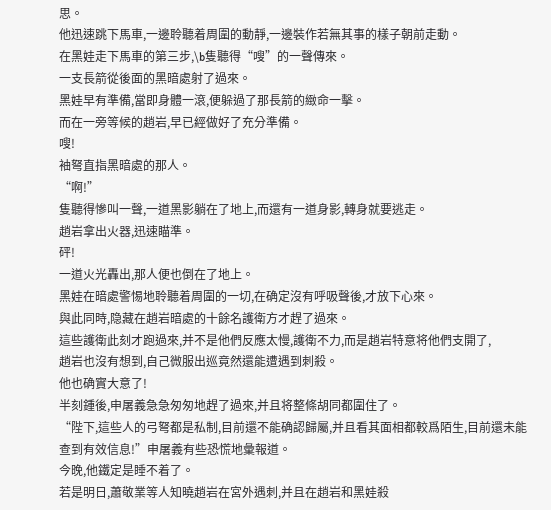思。
他迅速跳下馬車,一邊聆聽着周圍的動靜,一邊裝作若無其事的樣子朝前走動。
在黑娃走下馬車的第三步,\b隻聽得“嗖”的一聲傳來。
一支長箭從後面的黑暗處射了過來。
黑娃早有準備,當即身體一滾,便躲過了那長箭的緻命一擊。
而在一旁等候的趙岩,早已經做好了充分準備。
嗖!
袖弩直指黑暗處的那人。
“啊!”
隻聽得慘叫一聲,一道黑影躺在了地上,而還有一道身影,轉身就要逃走。
趙岩拿出火器,迅速瞄準。
砰!
一道火光轟出,那人便也倒在了地上。
黑娃在暗處警惕地聆聽着周圍的一切,在确定沒有呼吸聲後,才放下心來。
與此同時,隐藏在趙岩暗處的十餘名護衛方才趕了過來。
這些護衛此刻才跑過來,并不是他們反應太慢,護衛不力,而是趙岩特意将他們支開了,
趙岩也沒有想到,自己微服出巡竟然還能遭遇到刺殺。
他也确實大意了!
半刻鍾後,申屠義急急匆匆地趕了過來,并且将整條胡同都圍住了。
“陛下,這些人的弓弩都是私制,目前還不能确認歸屬,并且看其面相都較爲陌生,目前還未能查到有效信息!”申屠義有些恐慌地彙報道。
今晚,他鐵定是睡不着了。
若是明日,蕭敬業等人知曉趙岩在宮外遇刺,并且在趙岩和黑娃殺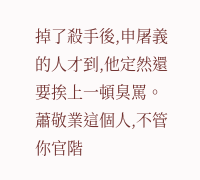掉了殺手後,申屠義的人才到,他定然還要挨上一頓臭罵。
蕭敬業這個人,不管你官階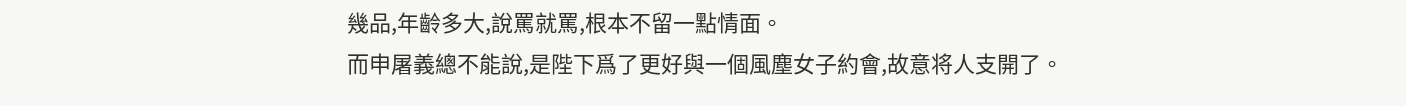幾品,年齡多大,說罵就罵,根本不留一點情面。
而申屠義總不能說,是陛下爲了更好與一個風塵女子約會,故意将人支開了。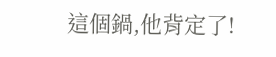這個鍋,他背定了!